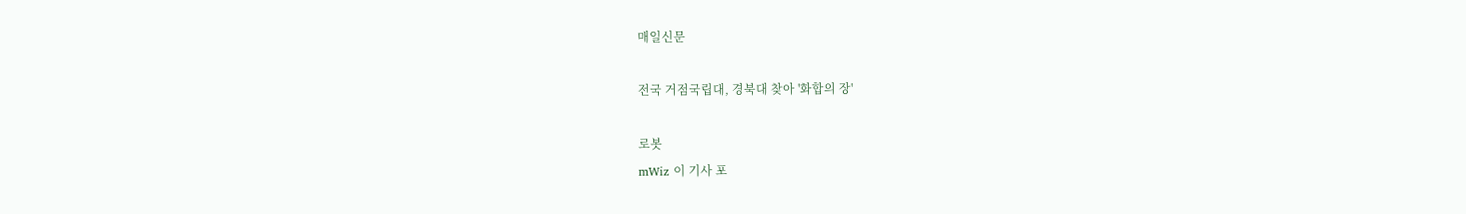매일신문

전국 거점국립대, 경북대 찾아 '화합의 장'

로봇
mWiz 이 기사 포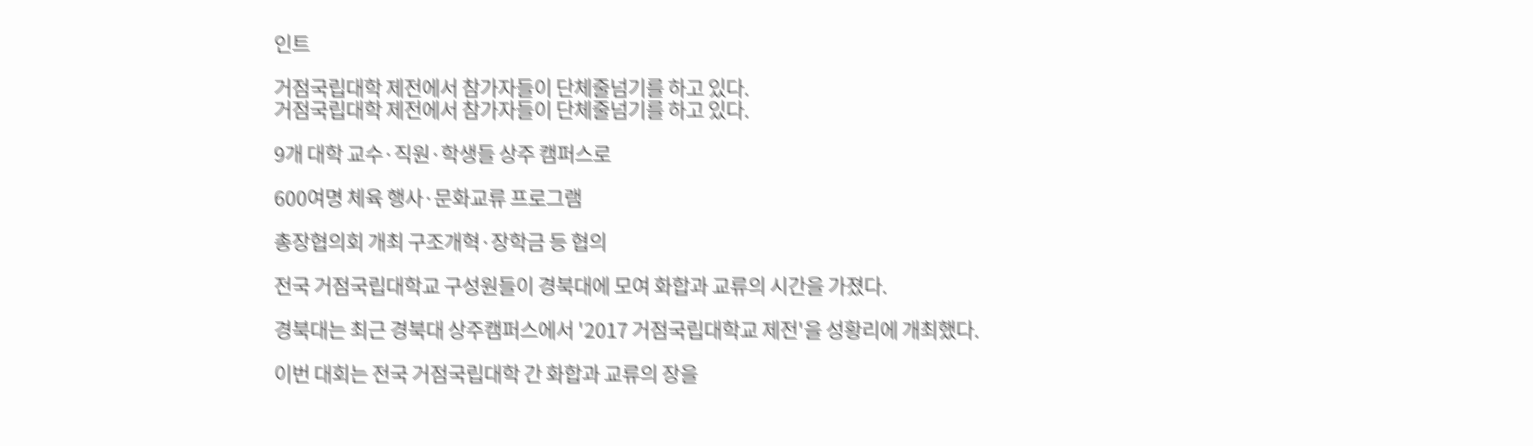인트

거점국립대학 제전에서 참가자들이 단체줄넘기를 하고 있다.
거점국립대학 제전에서 참가자들이 단체줄넘기를 하고 있다.

9개 대학 교수·직원·학생들 상주 캠퍼스로

600여명 체육 행사·문화교류 프로그램

총장협의회 개최 구조개혁·장학금 등 협의

전국 거점국립대학교 구성원들이 경북대에 모여 화합과 교류의 시간을 가졌다.

경북대는 최근 경북대 상주캠퍼스에서 '2017 거점국립대학교 제전'을 성황리에 개최했다.

이번 대회는 전국 거점국립대학 간 화합과 교류의 장을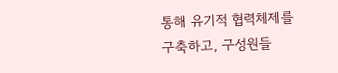통해 유기적 협력체제를 구축하고, 구성원들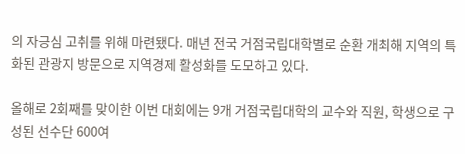의 자긍심 고취를 위해 마련됐다. 매년 전국 거점국립대학별로 순환 개최해 지역의 특화된 관광지 방문으로 지역경제 활성화를 도모하고 있다.

올해로 2회째를 맞이한 이번 대회에는 9개 거점국립대학의 교수와 직원, 학생으로 구성된 선수단 600여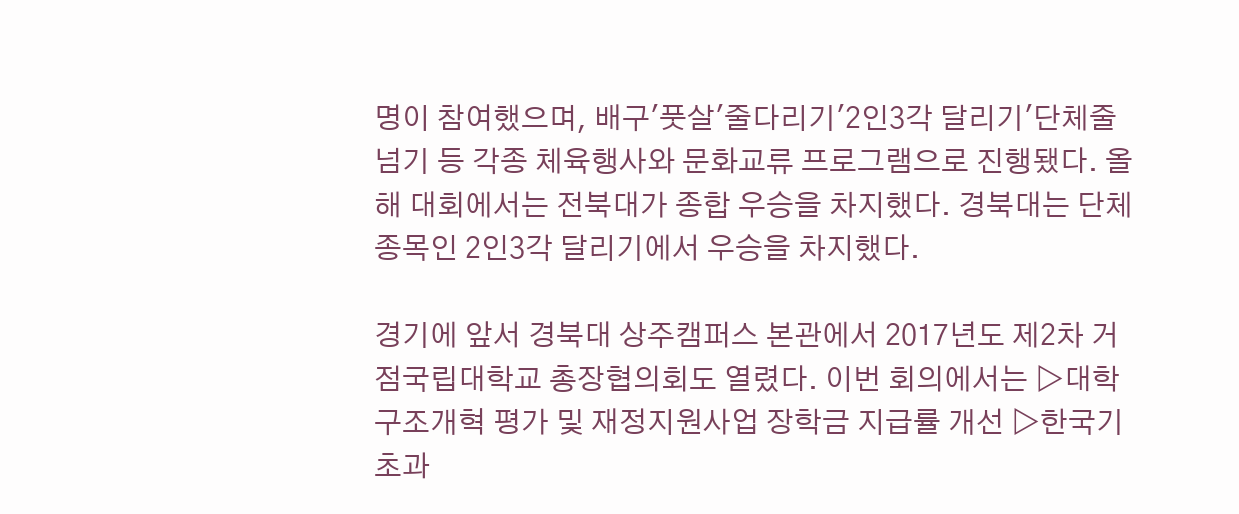명이 참여했으며, 배구'풋살'줄다리기'2인3각 달리기'단체줄넘기 등 각종 체육행사와 문화교류 프로그램으로 진행됐다. 올해 대회에서는 전북대가 종합 우승을 차지했다. 경북대는 단체 종목인 2인3각 달리기에서 우승을 차지했다.

경기에 앞서 경북대 상주캠퍼스 본관에서 2017년도 제2차 거점국립대학교 총장협의회도 열렸다. 이번 회의에서는 ▷대학구조개혁 평가 및 재정지원사업 장학금 지급률 개선 ▷한국기초과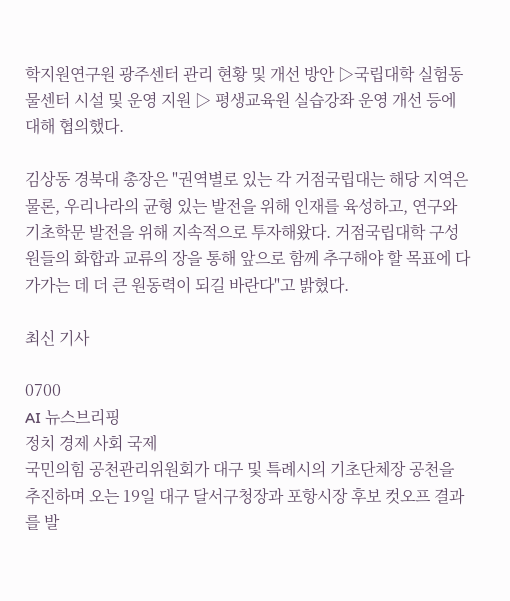학지원연구원 광주센터 관리 현황 및 개선 방안 ▷국립대학 실험동물센터 시설 및 운영 지원 ▷ 평생교육원 실습강좌 운영 개선 등에 대해 협의했다.

김상동 경북대 총장은 "권역별로 있는 각 거점국립대는 해당 지역은 물론, 우리나라의 균형 있는 발전을 위해 인재를 육성하고, 연구와 기초학문 발전을 위해 지속적으로 투자해왔다. 거점국립대학 구성원들의 화합과 교류의 장을 통해 앞으로 함께 추구해야 할 목표에 다가가는 데 더 큰 원동력이 되길 바란다"고 밝혔다.

최신 기사

0700
AI 뉴스브리핑
정치 경제 사회 국제
국민의힘 공천관리위원회가 대구 및 특례시의 기초단체장 공천을 추진하며 오는 19일 대구 달서구청장과 포항시장 후보 컷오프 결과를 발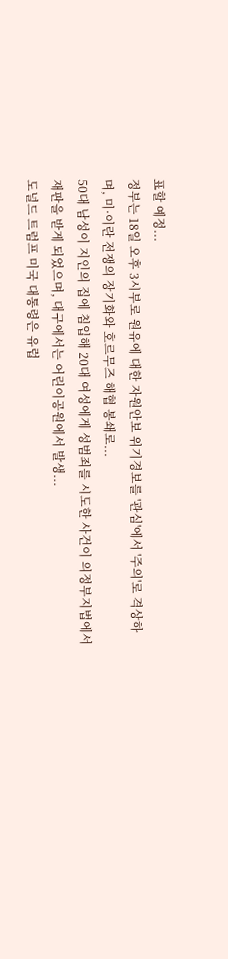표할 예정...
정부는 18일 오후 3시부로 원유에 대한 자원안보 위기경보를 '관심'에서 '주의'로 격상하며, 미·이란 전쟁의 장기화와 호르무즈 해협 봉쇄로...
50대 남성이 지인의 집에 침입해 20대 여성에게 성범죄를 시도한 사건이 의정부지법에서 재판을 받게 되었으며, 대구에서는 어린이공원에서 발생...
도널드 트럼프 미국 대통령은 유럽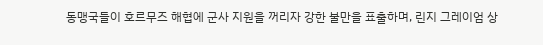동맹국들이 호르무즈 해협에 군사 지원을 꺼리자 강한 불만을 표출하며, 린지 그레이엄 상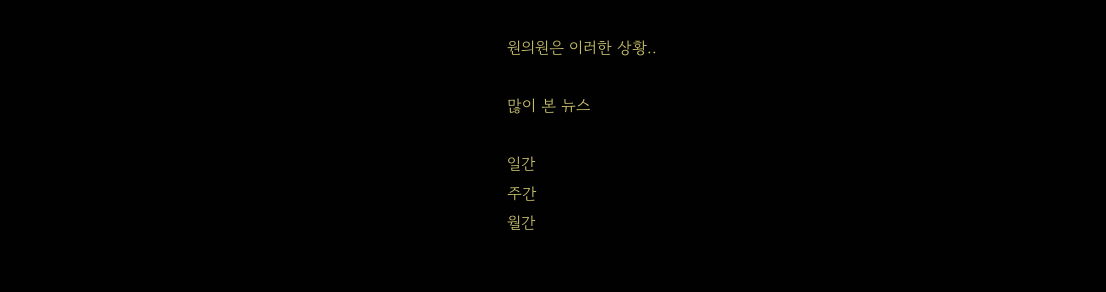원의원은 이러한 상황..

많이 본 뉴스

일간
주간
월간